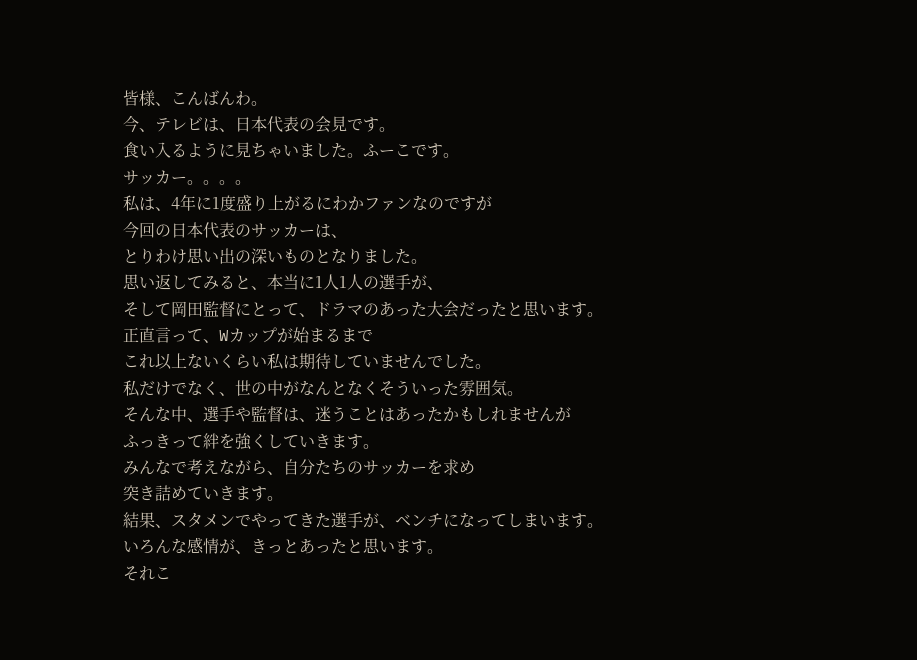皆様、こんばんわ。
今、テレビは、日本代表の会見です。
食い入るように見ちゃいました。ふーこです。
サッカー。。。。
私は、4年に1度盛り上がるにわかファンなのですが
今回の日本代表のサッカーは、
とりわけ思い出の深いものとなりました。
思い返してみると、本当に1人1人の選手が、
そして岡田監督にとって、ドラマのあった大会だったと思います。
正直言って、Wカップが始まるまで
これ以上ないくらい私は期待していませんでした。
私だけでなく、世の中がなんとなくそういった雰囲気。
そんな中、選手や監督は、迷うことはあったかもしれませんが
ふっきって絆を強くしていきます。
みんなで考えながら、自分たちのサッカーを求め
突き詰めていきます。
結果、スタメンでやってきた選手が、ベンチになってしまいます。
いろんな感情が、きっとあったと思います。
それこ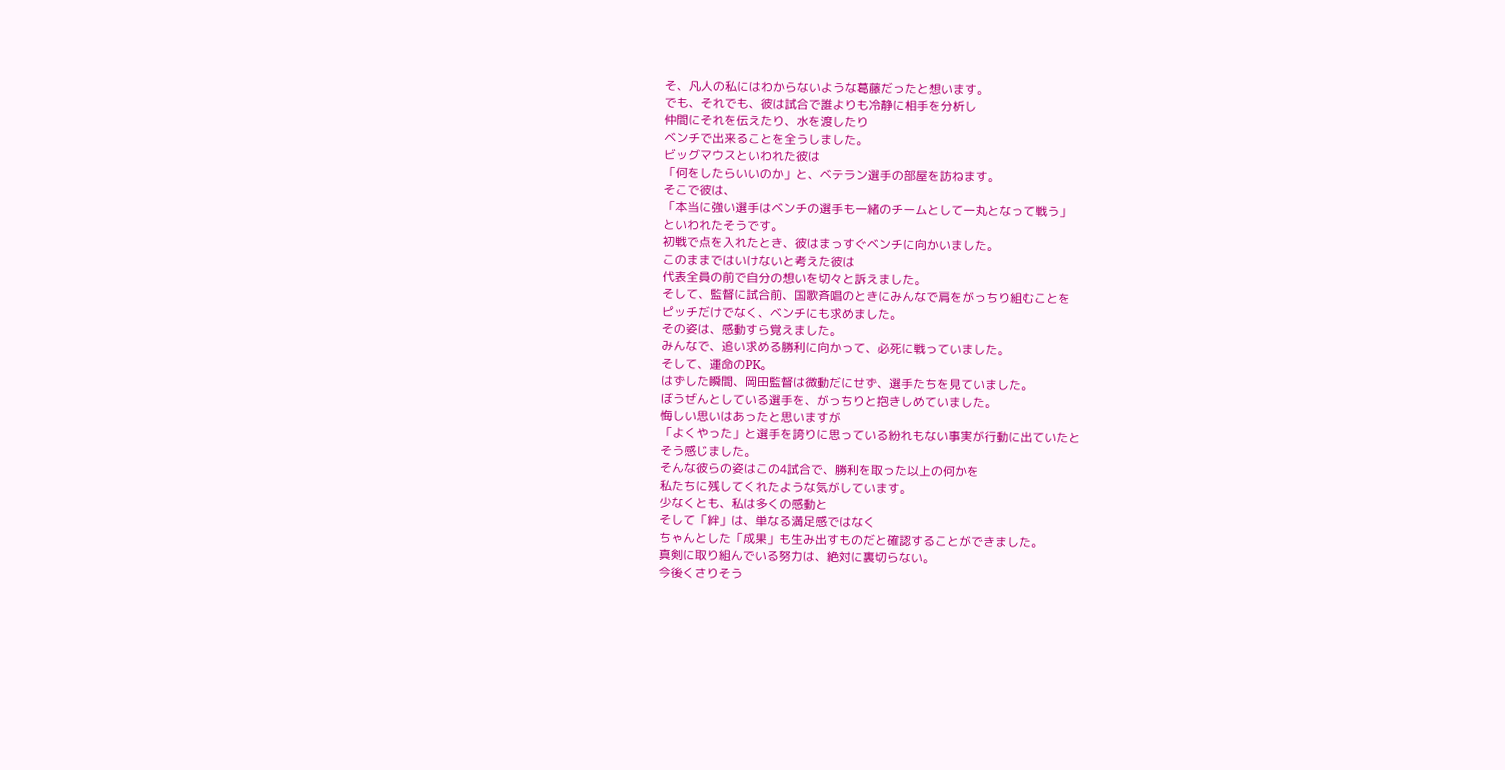そ、凡人の私にはわからないような葛藤だったと想います。
でも、それでも、彼は試合で誰よりも冷静に相手を分析し
仲間にそれを伝えたり、水を渡したり
ベンチで出来ることを全うしました。
ビッグマウスといわれた彼は
「何をしたらいいのか」と、ベテラン選手の部屋を訪ねます。
そこで彼は、
「本当に強い選手はベンチの選手も一緒のチームとして一丸となって戦う」
といわれたそうです。
初戦で点を入れたとき、彼はまっすぐベンチに向かいました。
このままではいけないと考えた彼は
代表全員の前で自分の想いを切々と訴えました。
そして、監督に試合前、国歌斉唱のときにみんなで肩をがっちり組むことを
ピッチだけでなく、ベンチにも求めました。
その姿は、感動すら覚えました。
みんなで、追い求める勝利に向かって、必死に戦っていました。
そして、運命のPK。
はずした瞬間、岡田監督は微動だにせず、選手たちを見ていました。
ぼうぜんとしている選手を、がっちりと抱きしめていました。
悔しい思いはあったと思いますが
「よくやった」と選手を誇りに思っている紛れもない事実が行動に出ていたと
そう感じました。
そんな彼らの姿はこの4試合で、勝利を取った以上の何かを
私たちに残してくれたような気がしています。
少なくとも、私は多くの感動と
そして「絆」は、単なる満足感ではなく
ちゃんとした「成果」も生み出すものだと確認することができました。
真剣に取り組んでいる努力は、絶対に裏切らない。
今後くさりそう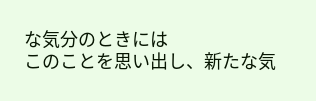な気分のときには
このことを思い出し、新たな気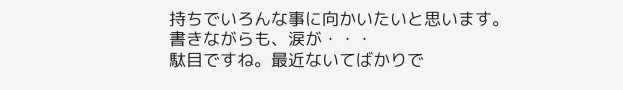持ちでいろんな事に向かいたいと思います。
書きながらも、涙が・・・
駄目ですね。最近ないてばかりで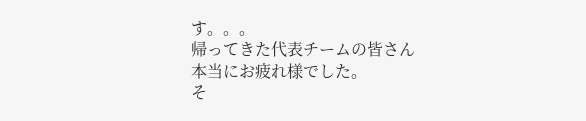す。。。
帰ってきた代表チームの皆さん
本当にお疲れ様でした。
そ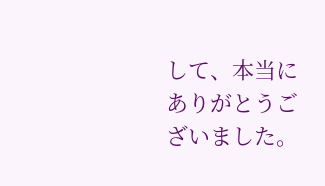して、本当にありがとうございました。